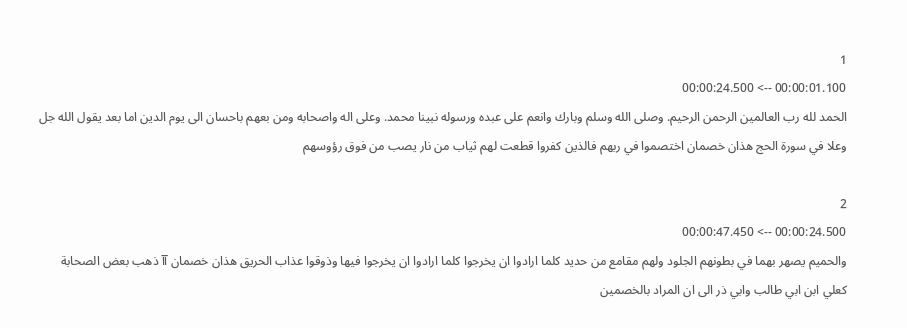1
00:00:01.100 --> 00:00:24.500
الحمد لله رب العالمين الرحمن الرحيم. وصلى الله وسلم وبارك وانعم على عبده ورسوله نبينا محمد. وعلى اله واصحابه ومن بعهم باحسان الى يوم الدين اما بعد يقول الله جل وعلا في سورة الحج هذان خصمان اختصموا في ربهم فالذين كفروا قطعت لهم ثياب من نار يصب من فوق رؤوسهم

2
00:00:24.500 --> 00:00:47.450
والحميم يصهر بهما في بطونهم الجلود ولهم مقامع من حديد كلما ارادوا ان يخرجوا كلما ارادوا ان يخرجوا فيها وذوقوا عذاب الحريق هذان خصمان آآ ذهب بعض الصحابة كعلي ابن ابي طالب وابي ذر الى ان المراد بالخصمين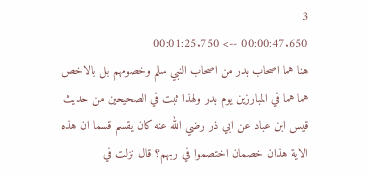3
00:00:47.650 --> 00:01:25.750
هنا هما اصحاب بدر من اصحاب النبي سلم وخصومهم بل بالاخص هما هما في المبارزين يوم بدر ولهذا ثبت في الصحيحين من حديث قيس ابن عباد عن ابي ذر رضي الله عنه كان يقسم قسما ان هذه الاية هذان خصمان اختصموا في ربهم؟ قال نزلت في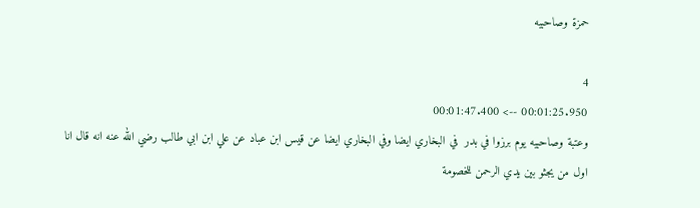حمزة وصاحبيه

4
00:01:25.950 --> 00:01:47.400
وعتبة وصاحبيه يوم برزوا في بدر  في البخاري ايضا وفي البخاري ايضا عن قيس ابن عباد عن علي ابن ابي طالب رضي الله عنه انه قال انا اول من يجثو بين يدي الرحمن للخصومة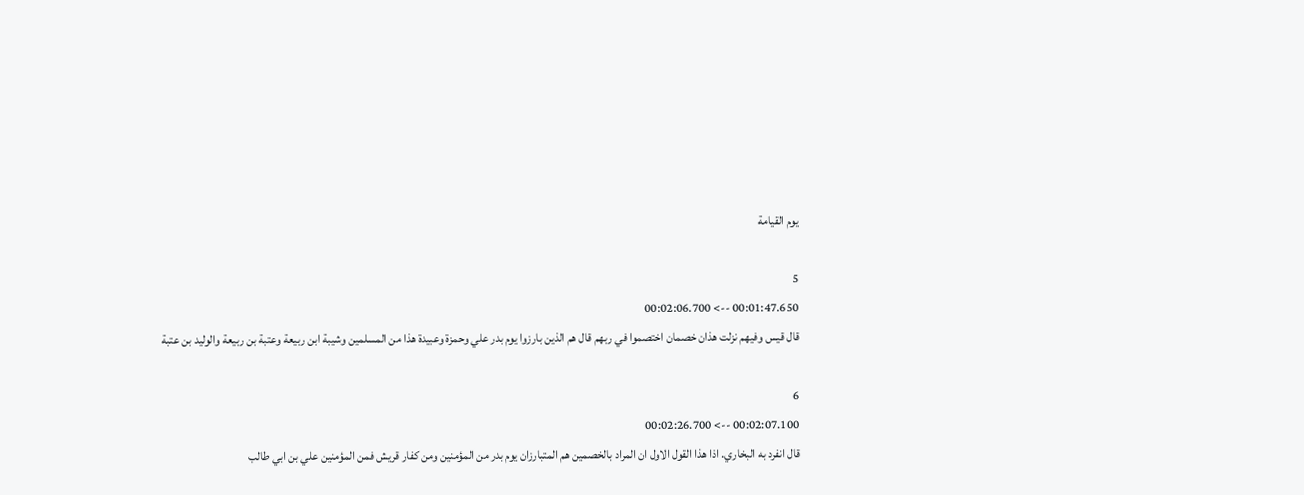يوم القيامة

5
00:01:47.650 --> 00:02:06.700
قال قيس وفيهم نزلت هذان خصمان اختصموا في ربهم قال هم الذين بارزوا يوم بدر علي وحمزة وعبيدة هذا من المسلمين وشيبة ابن ربيعة وعتبة بن ربيعة والوليد بن عتبة

6
00:02:07.100 --> 00:02:26.700
قال انفرد به البخاري. اذا هذا القول الاول ان المراد بالخصمين هم المتبارزان يوم بدر من المؤمنين ومن كفار قريش فمن المؤمنين علي بن ابي طالب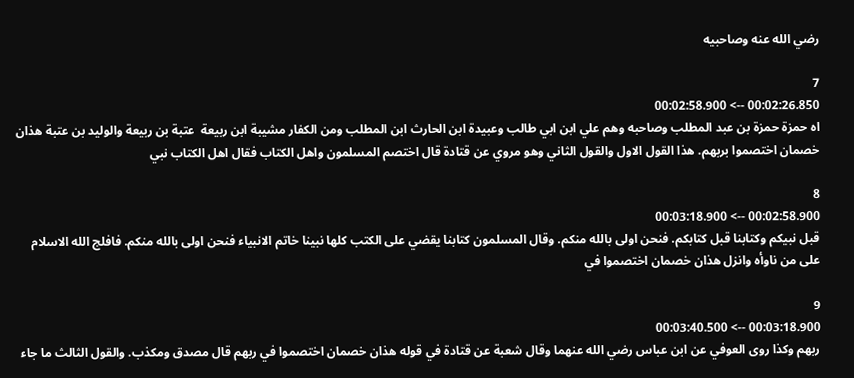رضي الله عنه وصاحبيه

7
00:02:26.850 --> 00:02:58.900
اه حمزة حمزة بن عبد المطلب وصاحبه وهم علي ابن ابي طالب وعبيدة ابن الحارث ابن المطلب ومن الكفار مشيبة ابن ربيعة  عتبة بن ربيعة والوليد بن عتبة هذان خصمان اختصموا بربهم. هذا القول الاول والقول الثاني وهو مروي عن قتادة قال اختصم المسلمون واهل الكتاب فقال اهل الكتاب نبي

8
00:02:58.900 --> 00:03:18.900
قبل نبيكم وكتابنا قبل كتابكم. فنحن اولى بالله منكم. وقال المسلمون كتابنا يقضي على الكتب كلها نبينا خاتم الانبياء فنحن اولى بالله منكم. فافلج الله الاسلام على من ناوأه وانزل هذان خصمان اختصموا في

9
00:03:18.900 --> 00:03:40.500
ربهم وكذا روى العوفي عن ابن عباس رضي الله عنهما وقال شعبة عن قتادة في قوله هذان خصمان اختصموا في ربهم قال مصدق ومكذب. والقول الثالث ما جاء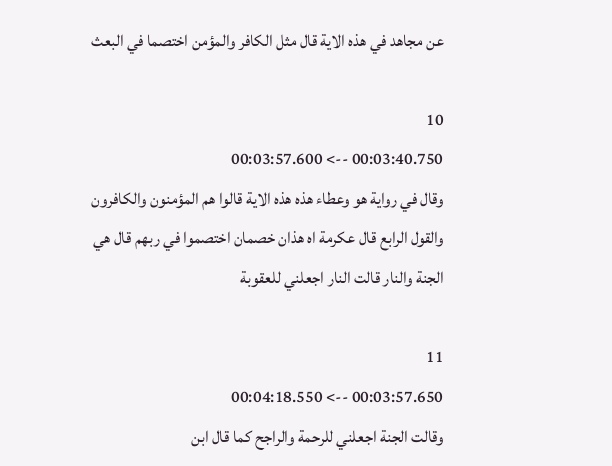عن مجاهد في هذه الاية قال مثل الكافر والمؤمن اختصما في البعث

10
00:03:40.750 --> 00:03:57.600
وقال في رواية هو وعطاء هذه هذه الاية قالوا هم المؤمنون والكافرون والقول الرابع قال عكرمة اه هذان خصمان اختصموا في ربهم قال هي الجنة والنار قالت النار اجعلني للعقوبة

11
00:03:57.650 --> 00:04:18.550
وقالت الجنة اجعلني للرحمة والراجح كما قال ابن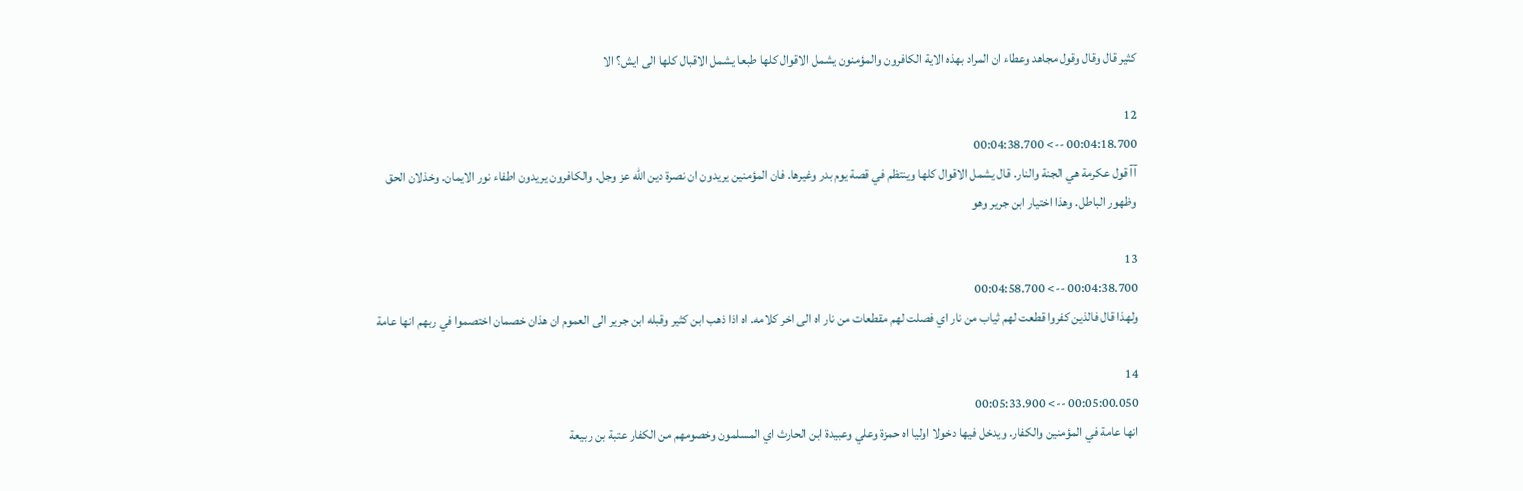كثير قال وقال وقول مجاهد وعطاء ان المراد بهذه الاية الكافرون والمؤمنون يشمل الاقوال كلها طبعا يشمل الاقبال كلها الى ايش؟ الا

12
00:04:18.700 --> 00:04:38.700
آآ قول عكرمة هي الجنة والنار. قال يشمل الاقوال كلها وينتظم في قصة يوم بدر وغيرها. فان المؤمنين يريدون ان نصرة دين الله عز وجل. والكافرون يريدون اطفاء نور الايمان. وخذلان الحق وظهور الباطل. وهذا اختيار ابن جرير وهو

13
00:04:38.700 --> 00:04:58.700
ولهذا قال فالذين كفروا قطعت لهم ثياب من نار اي فصلت لهم مقطعات من نار اه الى اخر كلامه. اه اذا ذهب ابن كثير وقبله ابن جرير الى العموم ان هذان خصمان اختصموا في ربهم انها عامة

14
00:05:00.050 --> 00:05:33.900
انها عامة في المؤمنين والكفار. ويدخل فيها دخولا اوليا اه حمزة وعلي وعبيدة ابن الحارث اي المسلمون وخصومهم من الكفار عتبة بن ربيعة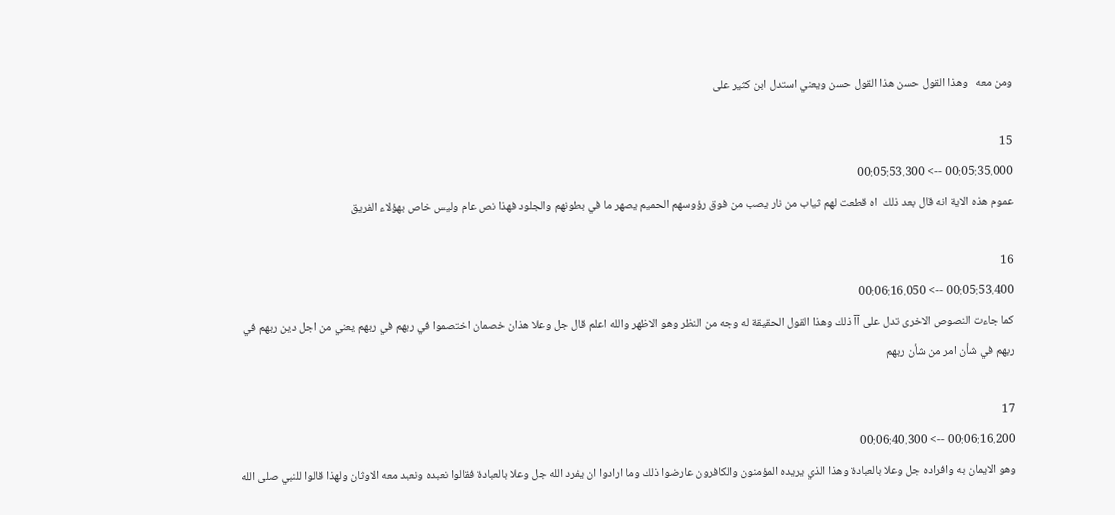ومن معه   وهذا القول حسن هذا القول حسن ويعني استدل ابن كثير على

15
00:05:35.000 --> 00:05:53.300
عموم هذه الاية انه قال بعد ذلك  اه قطعت لهم ثياب من نار يصب من فوق رؤوسهم الحميم يصهر ما في بطونهم والجلود فهذا نص عام وليس خاص بهؤلاء الفريق

16
00:05:53.400 --> 00:06:16.050
كما جاءت النصوص الاخرى تدل على آآ ذلك وهذا القول الحقيقة له وجه من النظر وهو الاظهر والله اعلم قال جل وعلا هذان خصمان اختصموا في ربهم في ربهم يعني من اجل دين ربهم في ربهم في شأن امر من شأن ربهم

17
00:06:16.200 --> 00:06:40.300
وهو الايمان به وافراده جل وعلا بالعبادة وهذا الذي يريده المؤمنون والكافرون عارضوا ذلك وما ارادوا ان يفرد الله جل وعلا بالعبادة فقالوا نعبده ونعبد معه الاوثان ولهذا قالوا للنبي صلى الله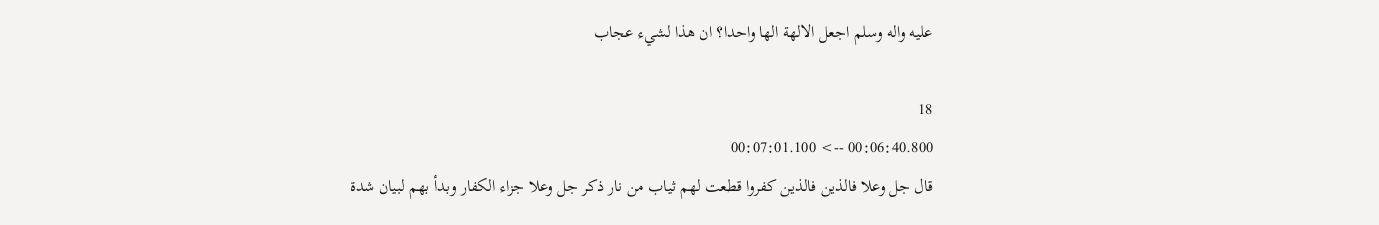عليه واله وسلم اجعل الالهة الها واحدا؟ ان هذا لشيء عجاب

18
00:06:40.800 --> 00:07:01.100
قال جل وعلا فالذين فالذين كفروا قطعت لهم ثياب من نار ذكر جل وعلا جزاء الكفار وبدأ بهم لبيان شدة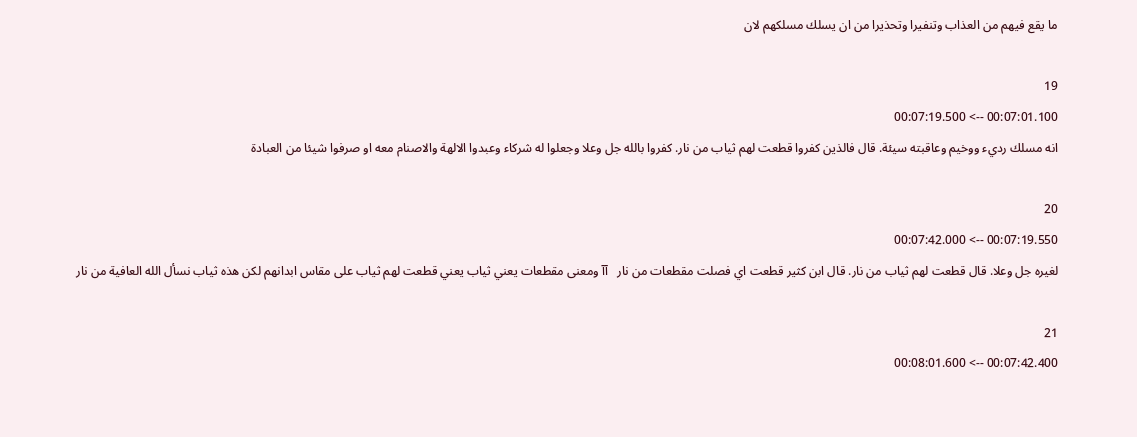ما يقع فيهم من العذاب وتنفيرا وتحذيرا من ان يسلك مسلكهم لان

19
00:07:01.100 --> 00:07:19.500
انه مسلك رديء ووخيم وعاقبته سيئة. قال فالذين كفروا قطعت لهم ثياب من نار. كفروا بالله جل وعلا وجعلوا له شركاء وعبدوا الالهة والاصنام معه او صرفوا شيئا من العبادة

20
00:07:19.550 --> 00:07:42.000
لغيره جل وعلا. قال قطعت لهم ثياب من نار. قال ابن كثير قطعت اي فصلت مقطعات من نار   آآ ومعنى مقطعات يعني ثياب يعني قطعت لهم ثياب على مقاس ابدانهم لكن هذه ثياب نسأل الله العافية من نار

21
00:07:42.400 --> 00:08:01.600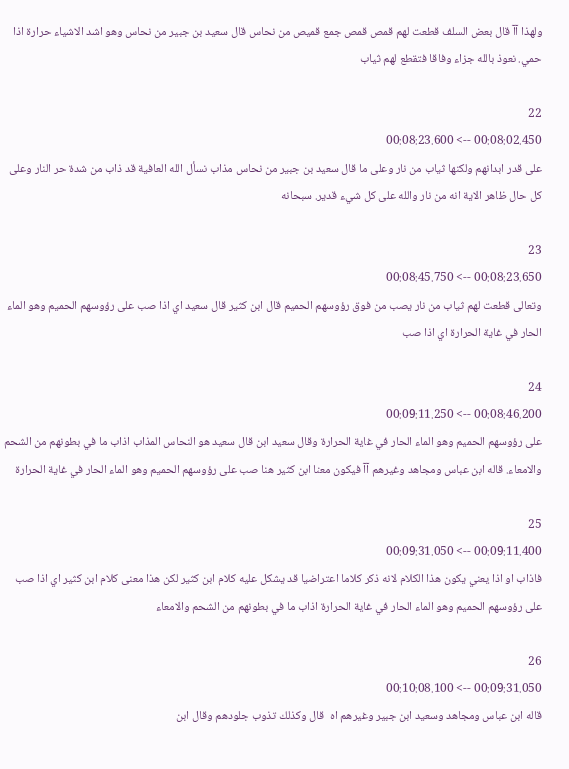ولهذا آآ قال بعض السلف قطعت لهم قمص قمص جمع قميص من نحاس قال سعيد بن جبير من نحاس وهو اشد الاشياء حرارة اذا حمي. نعوذ بالله جزاء وفاقا فتقطع لهم ثياب

22
00:08:02.450 --> 00:08:23.600
على قدر ابدانهم ولكنها ثياب من نار وعلى ما قال سعيد بن جبير من نحاس مذاب نسأل الله العافية قد ذاب من شدة حر النار وعلى كل حال ظاهر الاية انه من نار والله على كل شيء قدير. سبحانه

23
00:08:23.650 --> 00:08:45.750
وتعالى قطعت لهم ثياب من نار يصب من فوق رؤوسهم الحميم قال ابن كثير قال سعيد اي اذا صب على رؤوسهم الحميم وهو الماء الحار في غاية الحرارة اي اذا صب

24
00:08:46.200 --> 00:09:11.250
على رؤوسهم الحميم وهو الماء الحار في غاية الحرارة وقال سعيد ابن قال سعيد هو النحاس المذاب اذاب ما في بطونهم من الشحم والامعاء. قاله ابن عباس ومجاهد وغيرهم آآ فيكون معنا ابن كثير هنا صب على رؤوسهم الحميم وهو الماء الحار في غاية الحرارة

25
00:09:11.400 --> 00:09:31.050
فاذاب او اذا يعني يكون هذا الكلام لانه ذكر كلاما اعتراضيا قد يشكل عليه كلام ابن كثير لكن هذا معنى كلام ابن كثير اي اذا صب على رؤوسهم الحميم وهو الماء الحار في غاية الحرارة اذاب ما في بطونهم من الشحم والامعاء

26
00:09:31.050 --> 00:10:08.100
قاله ابن عباس ومجاهد وسعيد ابن جبير وغيرهم اه  قال وكذلك تذوب جلودهم وقال ابن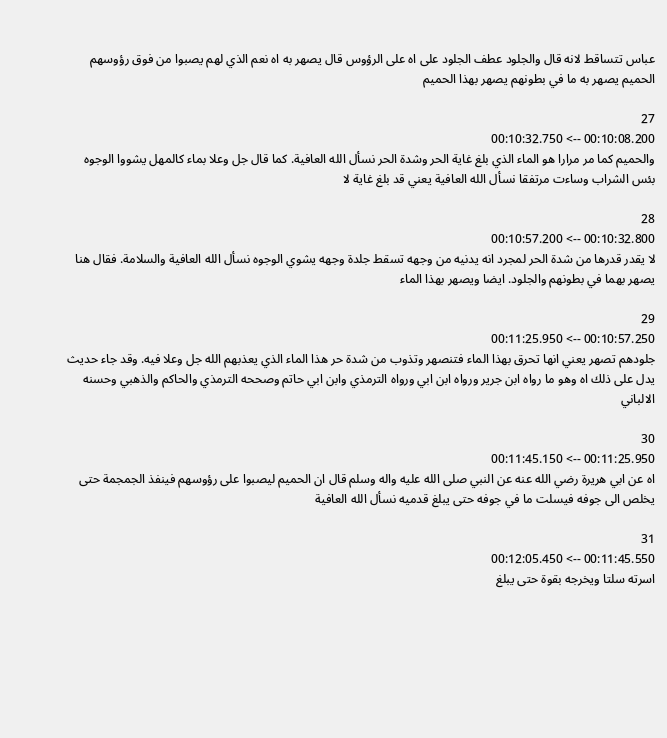عباس تتساقط لانه قال والجلود عطف الجلود على اه على الرؤوس قال يصهر به اه نعم الذي لهم يصبوا من فوق رؤوسهم الحميم يصهر به ما في بطونهم يصهر بهذا الحميم

27
00:10:08.200 --> 00:10:32.750
والحميم كما مر مرارا هو الماء الذي بلغ غاية الحر وشدة الحر نسأل الله العافية. كما قال جل وعلا بماء كالمهل يشووا الوجوه بئس الشراب وساءت مرتفقا نسأل الله العافية يعني قد بلغ غاية لا

28
00:10:32.800 --> 00:10:57.200
لا يقدر قدرها من شدة الحر لمجرد انه يدنيه من وجهه تسقط جلدة وجهه يشوي الوجوه نسأل الله العافية والسلامة. فقال هنا  يصهر بهما في بطونهم والجلود. ايضا ويصهر بهذا الماء

29
00:10:57.250 --> 00:11:25.950
جلودهم تصهر يعني انها تحرق بهذا الماء فتنصهر وتذوب من شدة حر هذا الماء الذي يعذبهم الله جل وعلا فيه. وقد جاء حديث يدل على ذلك اه وهو ما رواه ابن جرير ورواه ابن ابي ورواه الترمذي وابن ابي حاتم وصححه الترمذي والحاكم والذهبي وحسنه الالباني

30
00:11:25.950 --> 00:11:45.150
اه عن ابي هريرة رضي الله عنه عن النبي صلى الله عليه واله وسلم قال ان الحميم ليصبوا على رؤوسهم فينفذ الجمجمة حتى يخلص الى جوفه فيسلت ما في جوفه حتى يبلغ قدميه نسأل الله العافية

31
00:11:45.550 --> 00:12:05.450
اسرته سلتا ويخرجه بقوة حتى يبلغ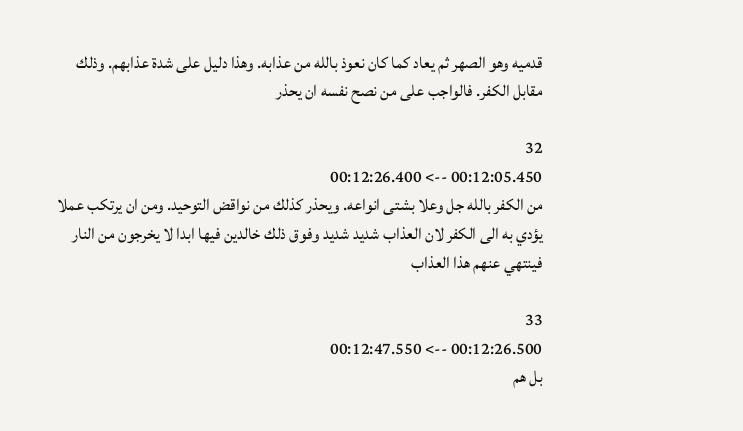قدميه وهو الصهر ثم يعاد كما كان نعوذ بالله من عذابه. وهذا دليل على شدة عذابهم. وذلك مقابل الكفر. فالواجب على من نصح نفسه ان يحذر

32
00:12:05.450 --> 00:12:26.400
من الكفر بالله جل وعلا بشتى انواعه. ويحذر كذلك من نواقض التوحيد. ومن ان يرتكب عملا يؤدي به الى الكفر لان العذاب شديد شديد وفوق ذلك خالدين فيها ابدا لا يخرجون من النار فينتهي عنهم هذا العذاب

33
00:12:26.500 --> 00:12:47.550
بل هم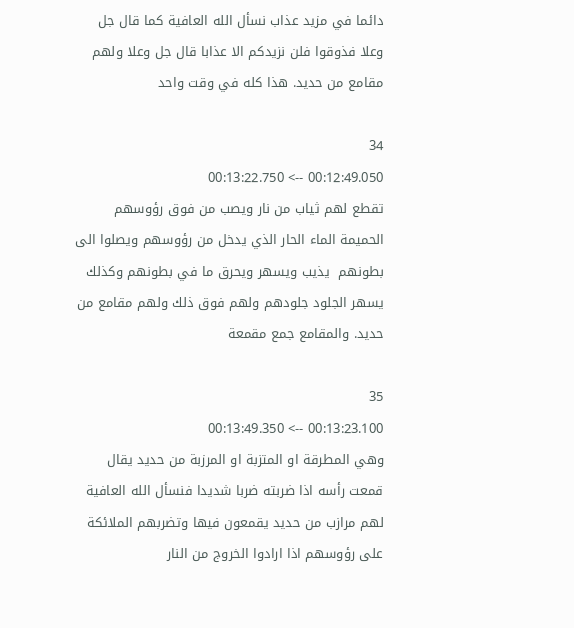دائما في مزيد عذاب نسأل الله العافية كما قال جل وعلا فذوقوا فلن نزيدكم الا عذابا قال جل وعلا ولهم مقامع من حديد. هذا كله في وقت واحد

34
00:12:49.050 --> 00:13:22.750
تقطع لهم ثياب من نار ويصب من فوق رؤوسهم الحميمة الماء الحار الذي يدخل من رؤوسهم ويصلوا الى بطونهم  يذيب ويسهر ويحرق ما في بطونهم وكذلك يسهر الجلود جلودهم ولهم فوق ذلك ولهم مقامع من حديد. والمقامع جمع مقمعة

35
00:13:23.100 --> 00:13:49.350
وهي المطرقة او المتزبة او المرزبة من حديد يقال قمعت رأسه اذا ضربته ضربا شديدا فنسأل الله العافية لهم مرازب من حديد يقمعون فيها وتضربهم الملائكة على رؤوسهم اذا ارادوا الخروج من النار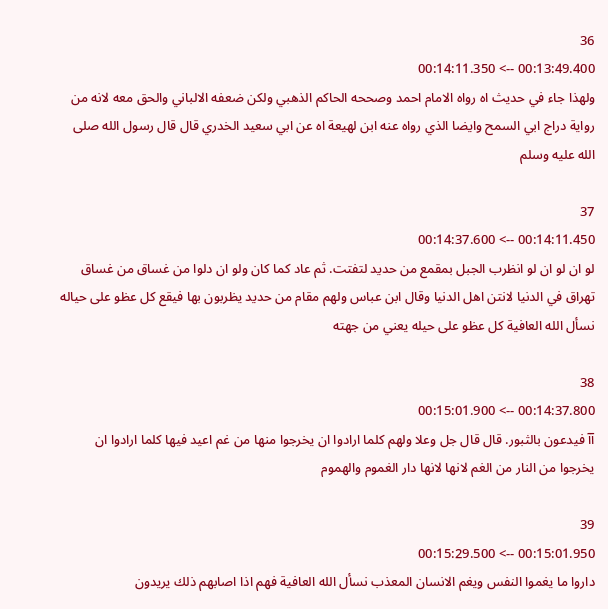36
00:13:49.400 --> 00:14:11.350
ولهذا جاء في حديث اه رواه الامام احمد وصححه الحاكم الذهبي ولكن ضعفه الالباني والحق معه لانه من رواية دراج ابي السمح وايضا الذي رواه عنه ابن لهيعة اه عن ابي سعيد الخدري قال قال رسول الله صلى الله عليه وسلم

37
00:14:11.450 --> 00:14:37.600
لو ان لو ان لو انظرب الجبل بمقمع من حديد لتفتت. ثم عاد كما كان ولو ان دلوا من غساق من غساق تهراق في الدنيا لانتن اهل الدنيا وقال ابن عباس ولهم مقام من حديد يظربون بها فيقع كل عظو على حياله نسأل الله العافية كل عظو على حيله يعني من جهته

38
00:14:37.800 --> 00:15:01.900
آآ فيدعون بالثبور. قال قال جل وعلا ولهم كلما ارادوا ان يخرجوا منها من غم اعيد فيها كلما ارادوا ان يخرجوا من النار من الغم لانها لانها دار الغموم والهموم

39
00:15:01.950 --> 00:15:29.500
داروا ما يغموا النفس ويغم الانسان المعذب نسأل الله العافية فهم اذا اصابهم ذلك يريدون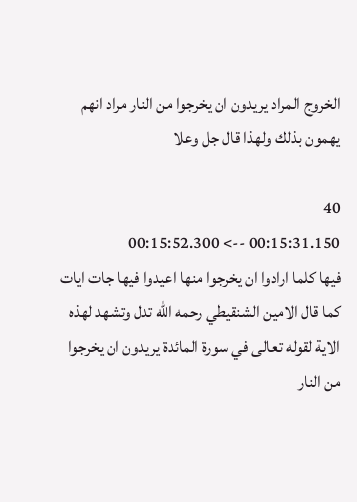الخروج المراد يريدون ان يخرجوا من النار مراد انهم يهمون بذلك ولهذا قال جل وعلا

40
00:15:31.150 --> 00:15:52.300
فيها كلما ارادوا ان يخرجوا منها اعيدوا فيها جات ايات كما قال الامين الشنقيطي رحمه الله تدل وتشهد لهذه الاية لقوله تعالى في سورة المائدة يريدون ان يخرجوا من النار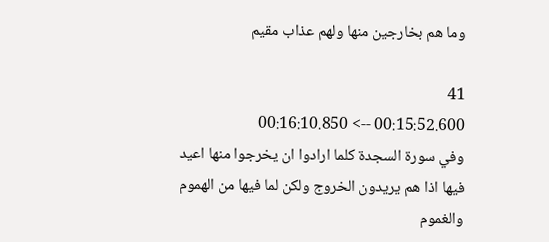وما هم بخارجين منها ولهم عذاب مقيم

41
00:15:52.600 --> 00:16:10.850
وفي سورة السجدة كلما ارادوا ان يخرجوا منها اعيد فيها اذا هم يريدون الخروج ولكن لما فيها من الهموم والغموم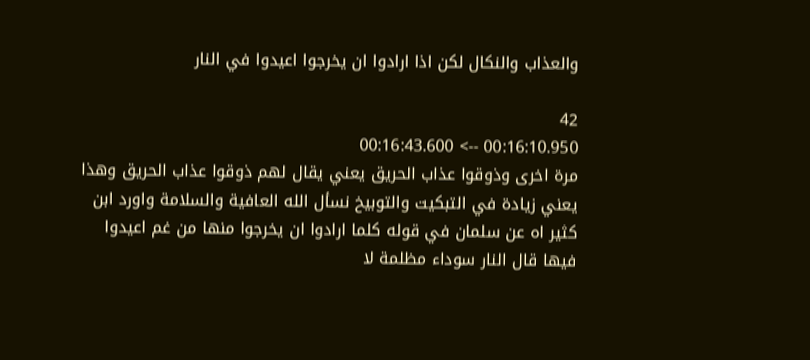والعذاب والنكال لكن اذا ارادوا ان يخرجوا اعيدوا في النار

42
00:16:10.950 --> 00:16:43.600
مرة اخرى وذوقوا عذاب الحريق يعني يقال لهم ذوقوا عذاب الحريق وهذا يعني زيادة في التبكيت والتوبيخ نسأل الله العافية والسلامة واورد ابن كثير اه عن سلمان في قوله كلما ارادوا ان يخرجوا منها من غم اعيدوا فيها قال النار سوداء مظلمة لا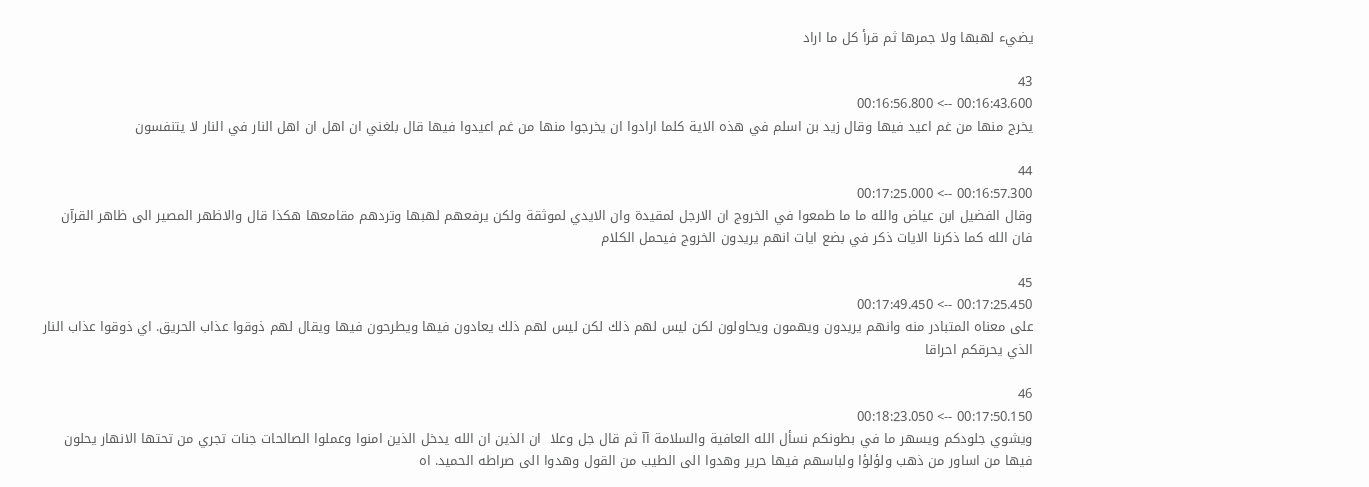يضيء لهبها ولا جمرها ثم قرأ كل ما اراد

43
00:16:43.600 --> 00:16:56.800
يخرج منها من غم اعيد فيها وقال زيد بن اسلم في هذه الاية كلما ارادوا ان يخرجوا منها من غم اعيدوا فيها قال بلغني ان اهل ان اهل النار في النار لا يتنفسون

44
00:16:57.300 --> 00:17:25.000
وقال الفضيل ابن عياض والله ما ما طمعوا في الخروج ان الارجل لمقيدة وان الايدي لموثقة ولكن يرفعهم لهبها وتردهم مقامعها هكذا قال والاظهر المصير الى ظاهر القرآن فان الله كما ذكرنا الايات ذكر في بضع ايات انهم يريدون الخروج فيحمل الكلام

45
00:17:25.450 --> 00:17:49.450
على معناه المتبادر منه وانهم يريدون ويهمون ويحاولون لكن ليس لهم ذلك لكن ليس لهم ذلك يعادون فيها ويطرحون فيها ويقال لهم ذوقوا عذاب الحريق. اي ذوقوا عذاب النار الذي يحرقكم احراقا

46
00:17:50.150 --> 00:18:23.050
ويشوي جلودكم ويسهر ما في بطونكم نسأل الله العافية والسلامة آآ ثم قال جل وعلا  ان الذين ان الله يدخل الذين امنوا وعملوا الصالحات جنات تجري من تحتها الانهار يحلون فيها من اساور من ذهب ولؤلؤا ولباسهم فيها حرير وهدوا الى الطيب من القول وهدوا الى صراطه الحميد. اه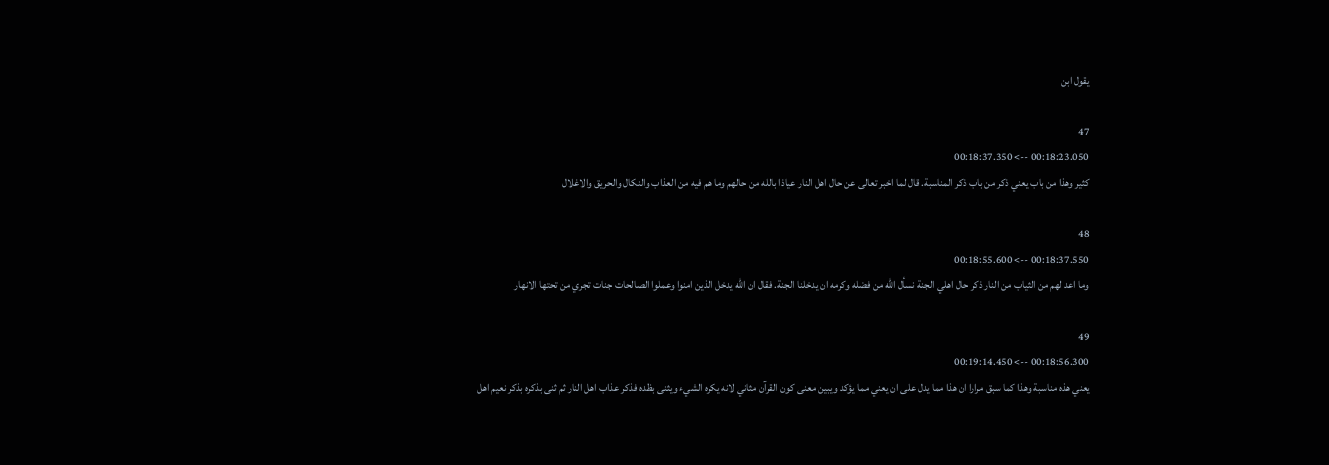يقول ابن

47
00:18:23.050 --> 00:18:37.350
كثير وهذا من باب يعني ذكر من باب ذكر المناسبة. قال لما اخبر تعالى عن حال اهل النار عياذا بالله من حالهم وما هم فيه من العذاب والنكال والحريق والاغلال

48
00:18:37.550 --> 00:18:55.600
وما اعد لهم من الثياب من النار ذكر حال اهلي الجنة نسأل الله من فضله وكرمه ان يدخلنا الجنة. فقال ان الله يدخل الذين امنوا وعملوا الصالحات جنات تجري من تحتها الانهار

49
00:18:56.300 --> 00:19:14.450
يعني هذه مناسبة وهذا كما سبق مرارا ان هذا مما يدل على ان يعني مما يؤكد ويبين معنى كون القرآن مثاني لانه يكره الشيء ويثنى بظده فذكر عذاب اهل النار ثم ثنى بذكره بذكر نعيم اهل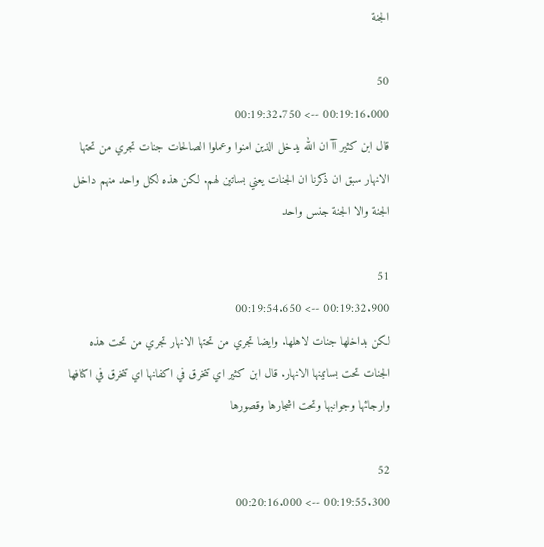الجنة

50
00:19:16.000 --> 00:19:32.750
قال ابن كثير آآ ان الله يدخل الذين امنوا وعملوا الصالحات جنات تجري من تحتها الانهار سبق ان ذكرنا ان الجنات يعني بساتين لهم. لكن هذه لكل واحد منهم داخل الجنة والا الجنة جنس واحد

51
00:19:32.900 --> 00:19:54.650
لكن بداخلها جنات لاهلها. وايضا تجري من تحتها الانهار تجري من تحت هذه الجنات تحت بساتينها الانهار. قال ابن كثير اي تتخرق في اكفانها اي تتخرق في اكنافها وارجائها وجوانبها وتحت اشجارها وقصورها

52
00:19:55.300 --> 00:20:16.000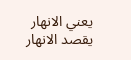يعني الانهار يقصد الانهار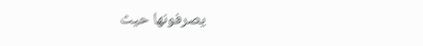يصرفونها حيث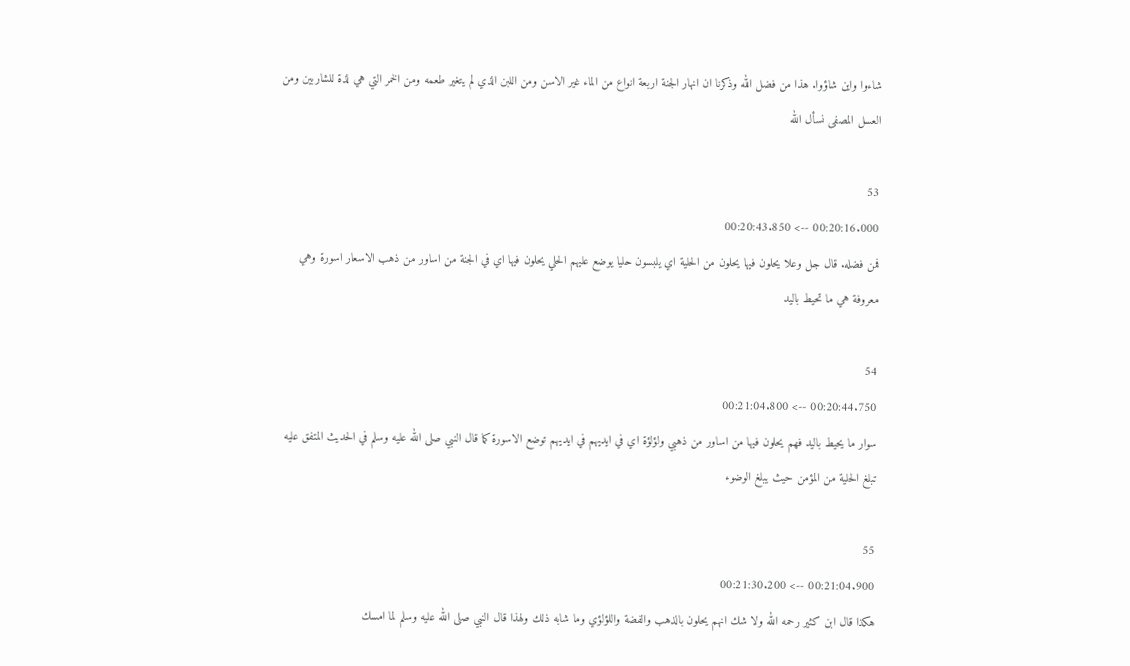شاءوا واين شاؤوا. هذا من فضل الله وذكرنا ان انهار الجنة اربعة انواع من الماء غير الاسن ومن اللبن الذي لم يتغير طعمه ومن الخمر التي هي لذة للشاربين ومن العسل المصفى نسأل الله

53
00:20:16.000 --> 00:20:43.850
فمن فضله. قال جل وعلا يحلون فيها يحلون من الحلية اي يلبسون حليا يوضع عليهم الحلي يحلون فيها اي في الجنة من اساور من ذهب الاسعار اسورة وهي معروفة هي ما تحيط باليد

54
00:20:44.750 --> 00:21:04.800
سوار ما يحيط باليد فهم يحلون فيها من اساور من ذهبي ولؤلؤة اي في ايديهم في ايديهم توضع الاسورة كما قال النبي صلى الله عليه وسلم في الحديث المتفق عليه تبلغ الحلية من المؤمن حيث يبلغ الوضوء

55
00:21:04.900 --> 00:21:30.200
هكذا قال ابن كثير رحمه الله ولا شك انهم يحلون بالذهب والفضة واللؤلؤي وما شابه ذلك ولهذا قال النبي صلى الله عليه وسلم لما امسك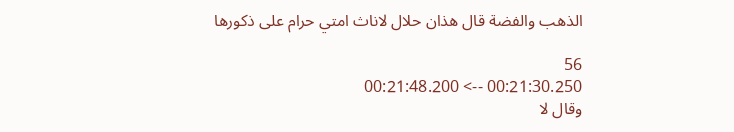الذهب والفضة قال هذان حلال لاناث امتي حرام على ذكورها

56
00:21:30.250 --> 00:21:48.200
وقال لا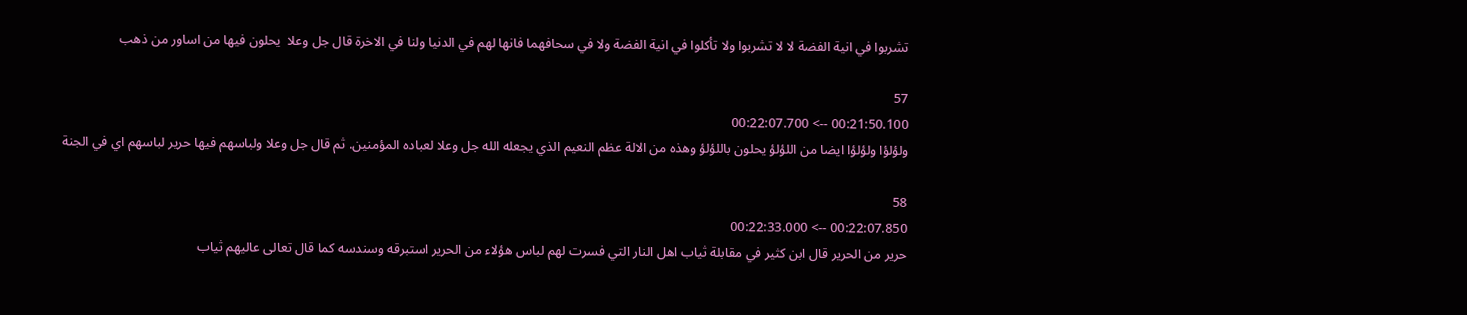تشربوا في انية الفضة لا لا تشربوا ولا تأكلوا في انية الفضة ولا في سحافهما فانها لهم في الدنيا ولنا في الاخرة قال جل وعلا  يحلون فيها من اساور من ذهب

57
00:21:50.100 --> 00:22:07.700
ولؤلؤا ولؤلؤا ايضا من اللؤلؤ يحلون باللؤلؤ وهذه من الالة عظم النعيم الذي يجعله الله جل وعلا لعباده المؤمنين. ثم قال جل وعلا ولباسهم فيها حرير لباسهم اي في الجنة

58
00:22:07.850 --> 00:22:33.000
حرير من الحرير قال ابن كثير في مقابلة ثياب اهل النار التي فسرت لهم لباس هؤلاء من الحرير استبرقه وسندسه كما قال تعالى عاليهم ثياب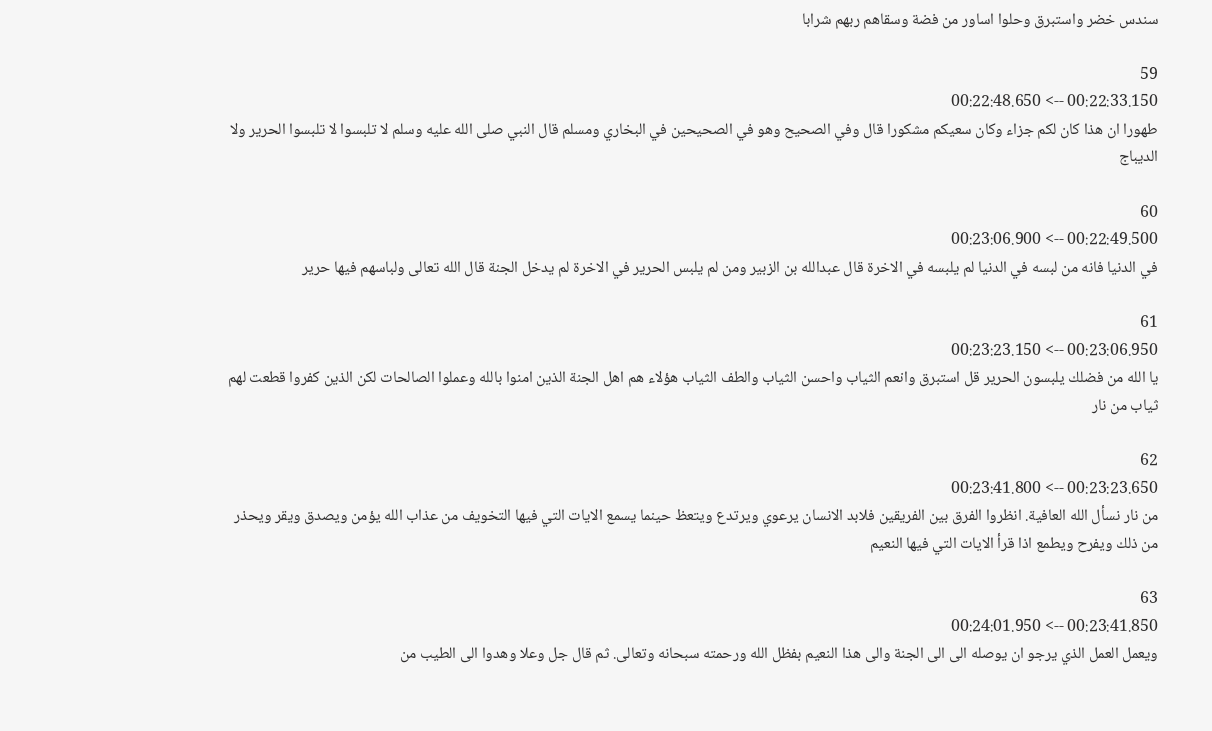سندس خضر واستبرق وحلوا اساور من فضة وسقاهم ربهم شرابا

59
00:22:33.150 --> 00:22:48.650
طهورا ان هذا كان لكم جزاء وكان سعيكم مشكورا قال وفي الصحيح وهو في الصحيحين في البخاري ومسلم قال النبي صلى الله عليه وسلم لا تلبسوا لا تلبسوا الحرير ولا الديباج

60
00:22:49.500 --> 00:23:06.900
في الدنيا فانه من لبسه في الدنيا لم يلبسه في الاخرة قال عبدالله بن الزبير ومن لم يلبس الحرير في الاخرة لم يدخل الجنة قال الله تعالى ولباسهم فيها حرير

61
00:23:06.950 --> 00:23:23.150
يا الله من فضلك يلبسون الحرير قل استبرق وانعم الثياب واحسن الثياب والطف الثياب هؤلاء هم اهل الجنة الذين امنوا بالله وعملوا الصالحات لكن الذين كفروا قطعت لهم ثياب من نار

62
00:23:23.650 --> 00:23:41.800
من نار نسأل الله العافية. انظروا الفرق بين الفريقين فلابد الانسان يرعوي ويرتدع ويتعظ حينما يسمع الايات التي فيها التخويف من عذاب الله يؤمن ويصدق ويقر ويحذر من ذلك ويفرح ويطمع اذا قرأ الايات التي فيها النعيم

63
00:23:41.850 --> 00:24:01.950
ويعمل العمل الذي يرجو ان يوصله الى الى الجنة والى هذا النعيم بفظل الله ورحمته سبحانه وتعالى. ثم قال جل وعلا وهدوا الى الطيب من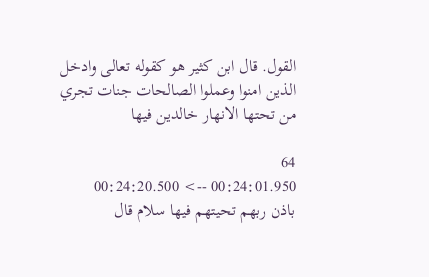القول. قال ابن كثير هو كقوله تعالى وادخل الذين امنوا وعملوا الصالحات جنات تجري من تحتها الانهار خالدين فيها

64
00:24:01.950 --> 00:24:20.500
باذن ربهم تحيتهم فيها سلام قال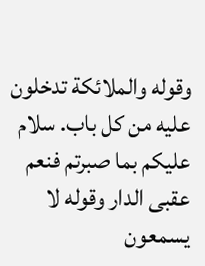وقوله والملائكة تدخلون عليه من كل باب. سلام عليكم بما صبرتم فنعم عقبى الدار وقوله لا يسمعون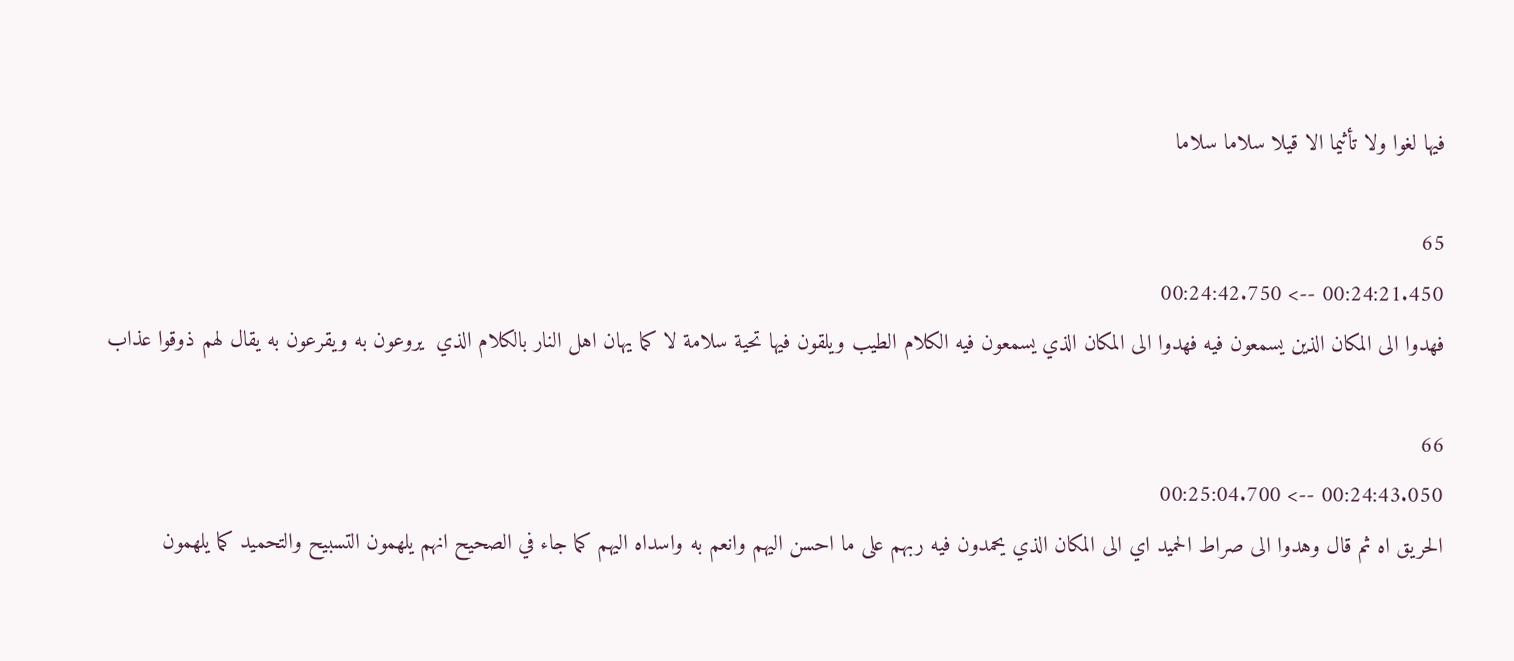فيها لغوا ولا تأثيما الا قيلا سلاما سلاما

65
00:24:21.450 --> 00:24:42.750
فهدوا الى المكان الذين يسمعون فيه فهدوا الى المكان الذي يسمعون فيه الكلام الطيب ويلقون فيها تحية سلامة لا كما يهان اهل النار بالكلام الذي  يروعون به ويقرعون به يقال لهم ذوقوا عذاب

66
00:24:43.050 --> 00:25:04.700
الحريق اه ثم قال وهدوا الى صراط الحميد اي الى المكان الذي يحمدون فيه ربهم على ما احسن اليهم وانعم به واسداه اليهم كما جاء في الصحيح انهم يلهمون التسبيح والتحميد كما يلهمون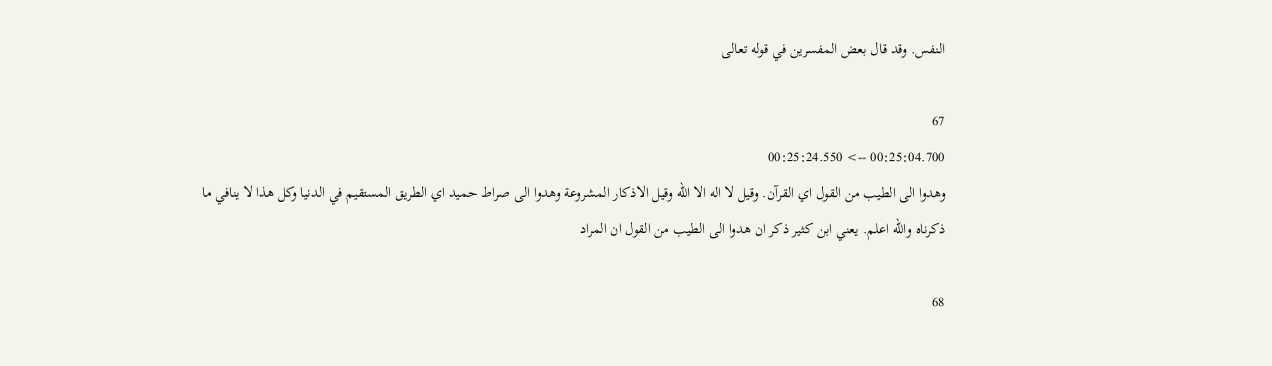النفس. وقد قال بعض المفسرين في قوله تعالى

67
00:25:04.700 --> 00:25:24.550
وهدوا الى الطيب من القول اي القرآن. وقيل لا اله الا الله وقيل الاذكار المشروعة وهدوا الى صراط حميد اي الطريق المستقيم في الدنيا وكل هذا لا ينافي ما ذكرناه والله اعلم. يعني ابن كثير ذكر ان هدوا الى الطيب من القول ان المراد

68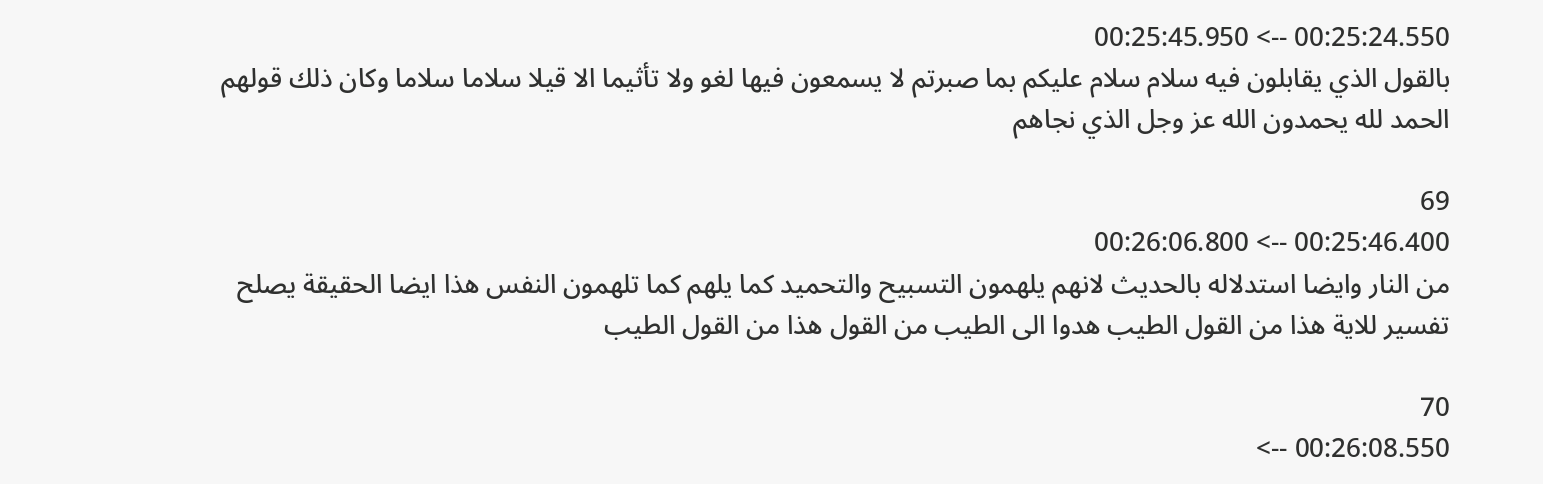00:25:24.550 --> 00:25:45.950
بالقول الذي يقابلون فيه سلام سلام عليكم بما صبرتم لا يسمعون فيها لغو ولا تأثيما الا قيلا سلاما سلاما وكان ذلك قولهم الحمد لله يحمدون الله عز وجل الذي نجاهم

69
00:25:46.400 --> 00:26:06.800
من النار وايضا استدلاله بالحديث لانهم يلهمون التسبيح والتحميد كما يلهم كما تلهمون النفس هذا ايضا الحقيقة يصلح تفسير للاية هذا من القول الطيب هدوا الى الطيب من القول هذا من القول الطيب

70
00:26:08.550 -->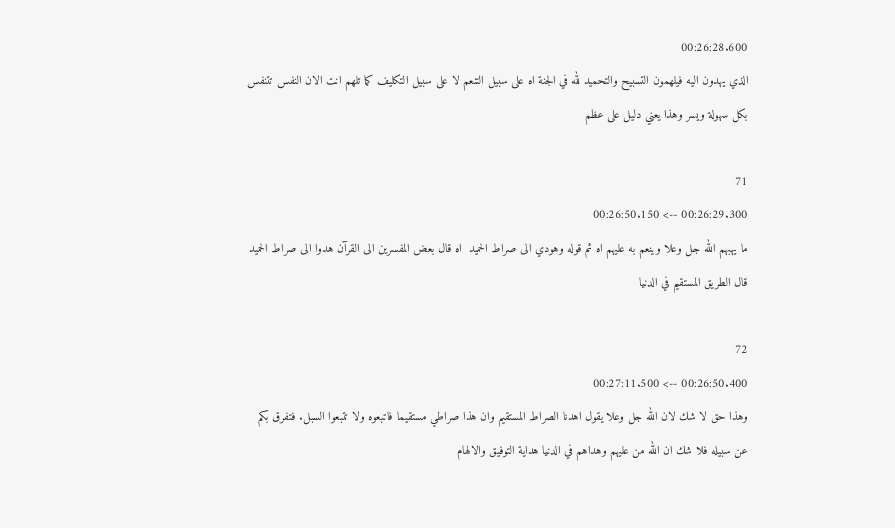00:26:28.600
الذي يهدون اليه فيلهمون التسبيح والتحميد لله في الجنة اه على سبيل التنعم لا على سبيل التكليف كما تلهم انت الان النفس تتنفس بكل سهولة ويسر وهذا يعني دليل على عظم

71
00:26:29.300 --> 00:26:50.150
ما يهبهم الله جل وعلا وينعم به عليهم اه ثم قوله وهودي الى صراط الحميد  اه قال بعض المفسرين الى القرآن هدوا الى صراط الحميد قال الطريق المستقيم في الدنيا

72
00:26:50.400 --> 00:27:11.500
وهذا حق لا شك لان الله جل وعلا يقول اهدنا الصراط المستقيم وان هذا صراطي مستقيما فاتبعوه ولا تتبعوا السبل. فتفرق بكم عن سبيله فلا شك ان الله من عليهم وهداهم في الدنيا هداية التوفيق والالهام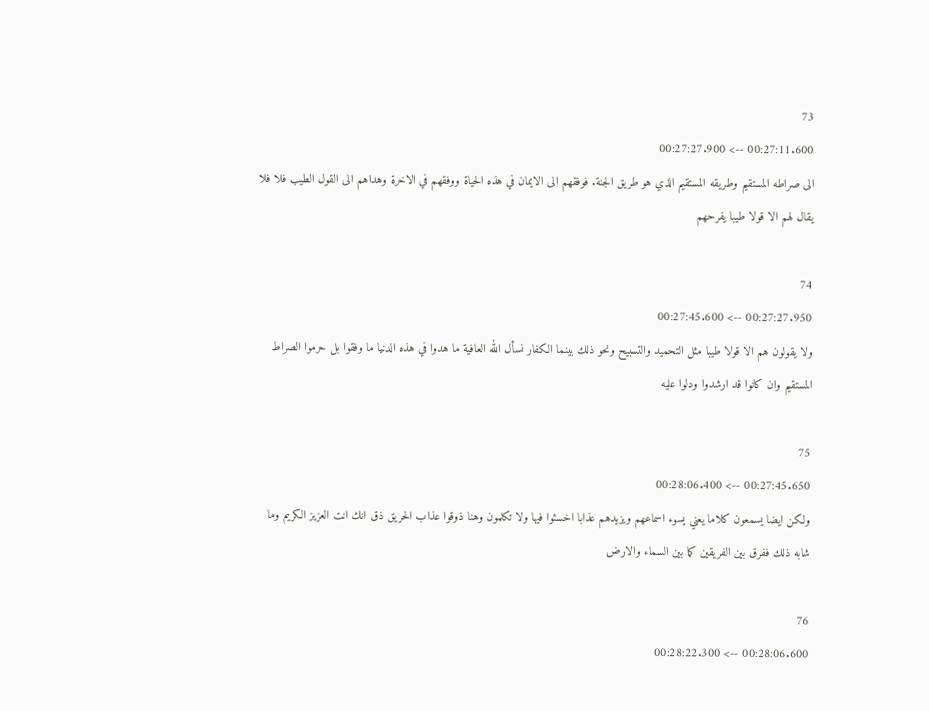73
00:27:11.600 --> 00:27:27.900
الى صراطه المستقيم وطريقه المستقيم الذي هو طريق الجنة. فوفقهم الى الايمان في هذه الحياة ووفقهم في الاخرة وهداهم الى القول الطيب فلا فلا يقال لهم الا قولا طيبا يفرحهم

74
00:27:27.950 --> 00:27:45.600
ولا يقولون هم الا قولا طيبا مثل التحميد والتسبيح ونحو ذلك بينما الكفار نسأل الله العافية ما هدوا في هذه الدنيا ما وفقوا بل حرموا الصراط المستقيم وان كانوا قد ارشدوا ودلوا عليه

75
00:27:45.650 --> 00:28:06.400
ولكن ايضا يسمعون كلاما يعني يسوء اسماعهم ويزيدهم عذابا اخسئوا فيها ولا تكلمون وهنا ذوقوا عذاب الحريق ذق انك انت العزيز الكريم وما شابه ذلك ففرق بين الفريقين كما بين السماء والارض

76
00:28:06.600 --> 00:28:22.300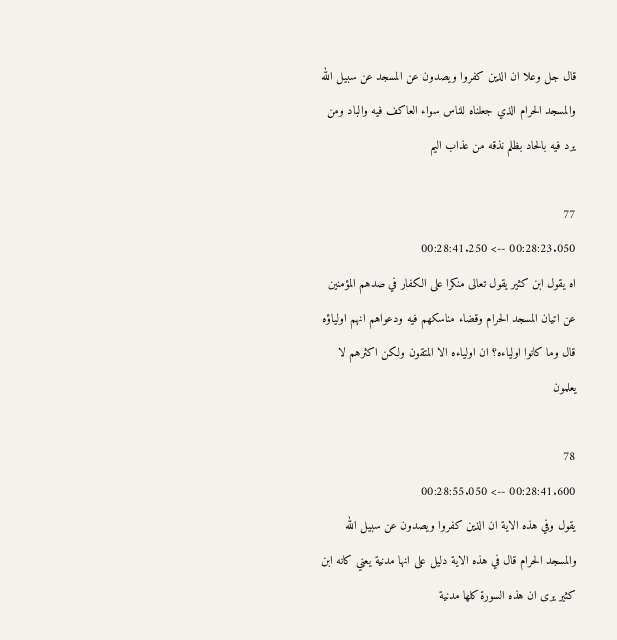قال جل وعلا ان الذين كفروا ويصدون عن المسجد عن سبيل الله والمسجد الحرام الذي جعلناه للناس سواء العاكف فيه والباد ومن يرد فيه بالحاد بظلم نذقه من عذاب اليم

77
00:28:23.050 --> 00:28:41.250
اه يقول ابن كثير يقول تعالى منكرا على الكفار في صدهم المؤمنين عن اتيان المسجد الحرام وقضاء مناسكهم فيه ودعواهم انهم اولياؤه قال وما كانوا اولياءه؟ ان اولياءه الا المتقون ولكن اكثرهم لا يعلمون

78
00:28:41.600 --> 00:28:55.050
يقول وفي هذه الاية ان الذين كفروا ويصدون عن سبيل الله والمسجد الحرام قال في هذه الاية دليل على انها مدنية يعني كانه ابن كثير يرى ان هذه السورة كلها مدنية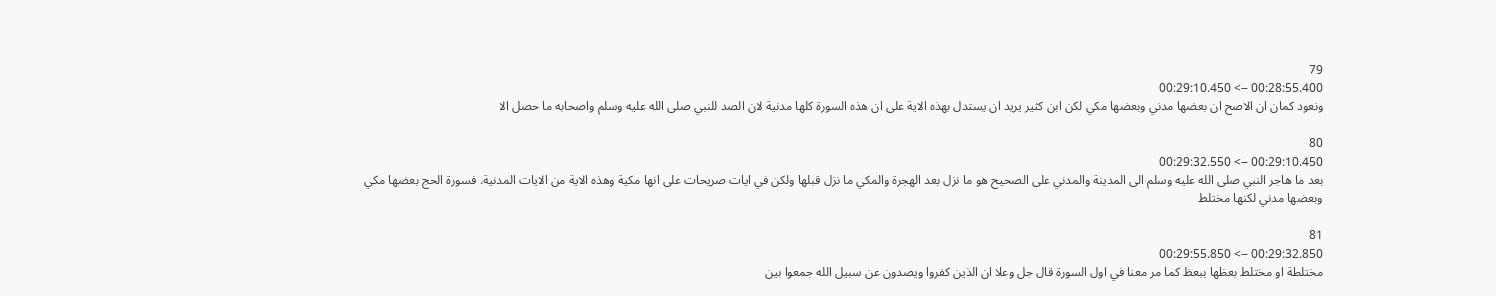79
00:28:55.400 --> 00:29:10.450
ونعود كمان ان الاصح ان بعضها مدني وبعضها مكي لكن ابن كثير يريد ان يستدل بهذه الاية على ان هذه السورة كلها مدنية لان الصد للنبي صلى الله عليه وسلم واصحابه ما حصل الا

80
00:29:10.450 --> 00:29:32.550
بعد ما هاجر النبي صلى الله عليه وسلم الى المدينة والمدني على الصحيح هو ما نزل بعد الهجرة والمكي ما نزل قبلها ولكن في ايات صريحات على انها مكية وهذه الاية من الايات المدنية. فسورة الحج بعضها مكي وبعضها مدني لكنها مختلط

81
00:29:32.850 --> 00:29:55.850
مختلطة او مختلط بعظها ببعظ كما مر معنا في اول السورة قال جل وعلا ان الذين كفروا ويصدون عن سبيل الله جمعوا بين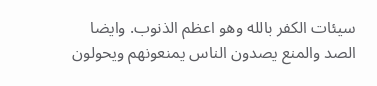سيئات الكفر بالله وهو اعظم الذنوب. وايضا الصد والمنع يصدون الناس يمنعونهم ويحولون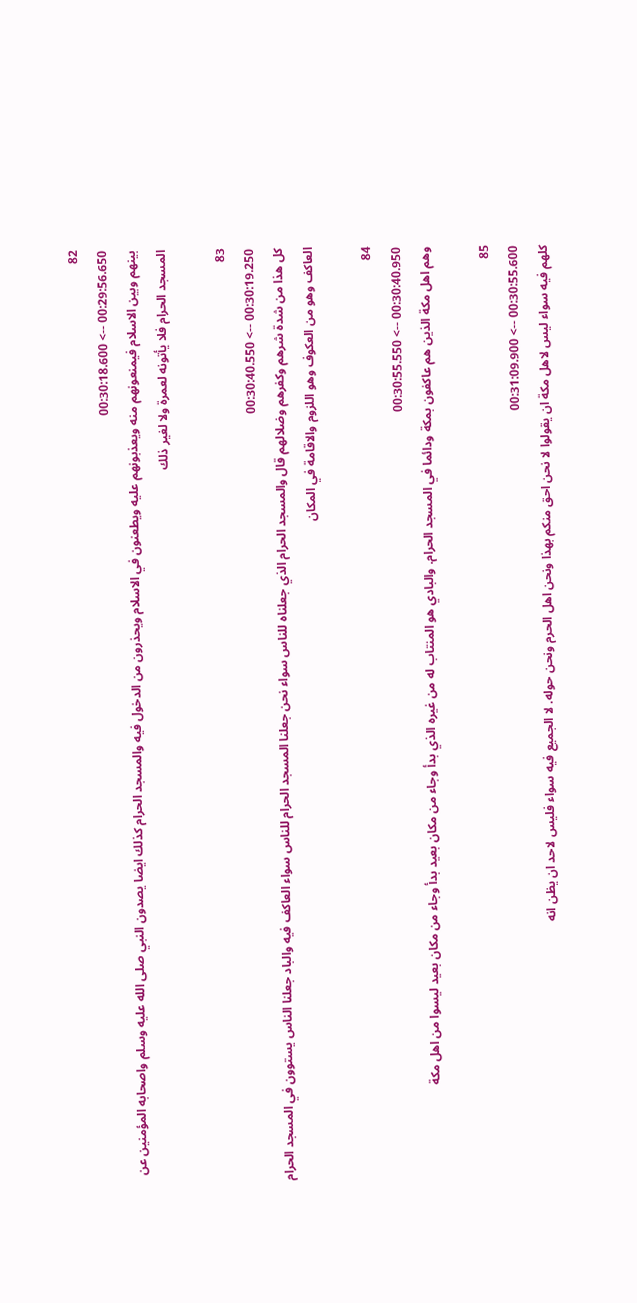82
00:29:56.650 --> 00:30:18.600
بينهم وبين الاسلام فيمنعونهم منه ويعذبونهم عليه ويطعنون في الاسلام ويحذرون من الدخول فيه والمسجد الحرام كذلك ايضا يصدون النبي صلى الله عليه وسلم واصحابه المؤمنين عن المسجد الحرام فلا يأتونه لعمرة ولا لغير ذلك

83
00:30:19.250 --> 00:30:40.550
كل هذا من شدة شرهم وكفرهم وضلالهم قال والمسجد الحرام الذي جعلناه للناس سواء نحن جعلنا المسجد الحرام للناس سواء العاكف فيه والباد جعلنا الناس يستوون في المسجد الحرام العاكف وهو من العكوف وهو اللزوم والاقامة في المكان

84
00:30:40.950 --> 00:30:55.550
وهم اهل مكة الذين هم عاكفون بمكة ودائما في المسجد الحرام. والبادي هو المنتاب له من غيره الذي بدأ وجاء من مكان بعيد بدأ وجاء من مكان بعيد ليسوا من اهل مكة

85
00:30:55.600 --> 00:31:09.900
كلهم فيه سواء ليس لاهل مكة ان يقولوا لا نحن احق منكم بهذا ونحن اهل الحرم ونحن حوله. لا الجميع فيه سواء فليس لاحد ان يظن انه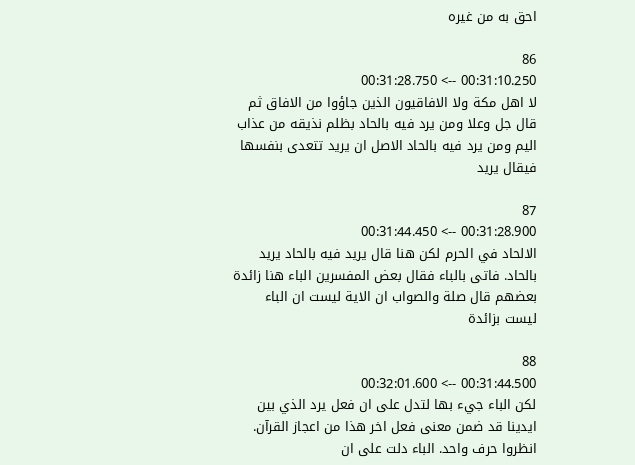احق به من غيره

86
00:31:10.250 --> 00:31:28.750
لا اهل مكة ولا الافاقيون الذين جاؤوا من الافاق ثم قال جل وعلا ومن يرد فيه بالحاد بظلم نذيقه من عذاب اليم ومن يرد فيه بالحاد الاصل ان يريد تتعدى بنفسها فيقال يريد

87
00:31:28.900 --> 00:31:44.450
الالحاد في الحرم لكن هنا قال يريد فيه بالحاد يريد بالحاد. فاتى بالباء فقال بعض المفسرين الباء هنا زائدة بعضهم قال صلة والصواب ان الاية ليست ان الباء ليست بزائدة

88
00:31:44.500 --> 00:32:01.600
لكن الباء جيء بها لتدل على ان فعل يرد الذي بين ايدينا قد ضمن معنى فعل اخر هذا من اعجاز القرآن. انظروا حرف واحد. الباء دلت على ان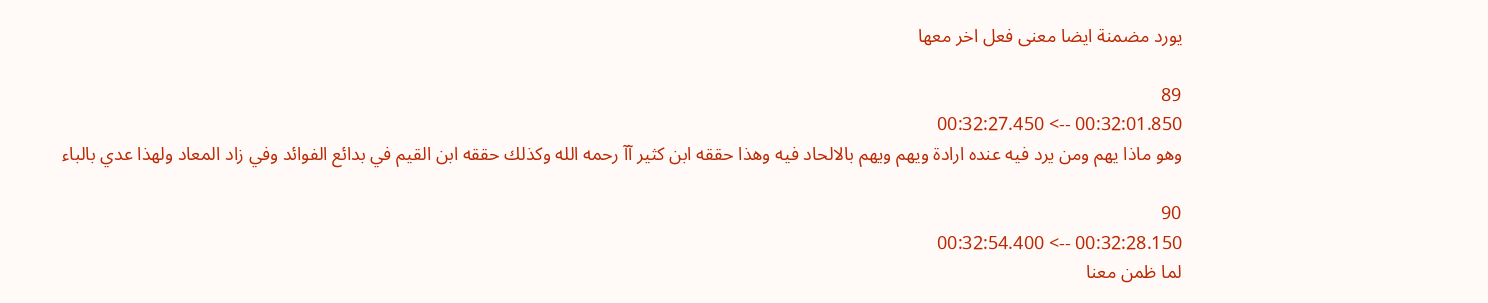يورد مضمنة ايضا معنى فعل اخر معها

89
00:32:01.850 --> 00:32:27.450
وهو ماذا يهم ومن يرد فيه عنده ارادة ويهم ويهم بالالحاد فيه وهذا حققه ابن كثير آآ رحمه الله وكذلك حققه ابن القيم في بدائع الفوائد وفي زاد المعاد ولهذا عدي بالباء

90
00:32:28.150 --> 00:32:54.400
لما ظمن معنا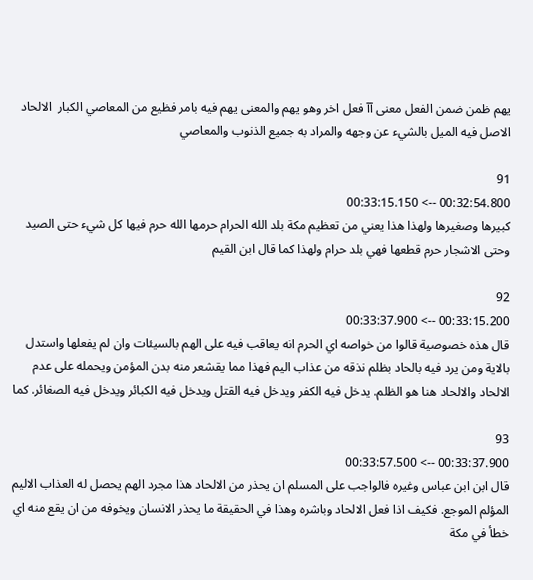يهم ظمن ضمن الفعل معنى آآ فعل اخر وهو يهم والمعنى يهم فيه بامر فظيع من المعاصي الكبار  الالحاد الاصل فيه الميل بالشيء عن وجهه والمراد به جميع الذنوب والمعاصي

91
00:32:54.800 --> 00:33:15.150
كبيرها وصغيرها ولهذا هذا يعني من تعظيم مكة بلد الله الحرام حرمها الله حرم فيها كل شيء حتى الصيد وحتى الاشجار حرم قطعها فهي بلد حرام ولهذا كما قال ابن القيم

92
00:33:15.200 --> 00:33:37.900
قال هذه خصوصية قالوا من خواصه اي الحرم انه يعاقب فيه على الهم بالسيئات وان لم يفعلها واستدل بالاية ومن يرد فيه بالحاد بظلم نذقه من عذاب اليم فهذا مما يقشعر منه بدن المؤمن ويحمله على عدم الالحاد والالحاد هنا هو الظلم. يدخل فيه الكفر ويدخل فيه القتل ويدخل فيه الكبائر ويدخل فيه الصغائر. كما

93
00:33:37.900 --> 00:33:57.500
قال ابن ابن عباس وغيره فالواجب على المسلم ان يحذر من الالحاد هذا مجرد الهم يحصل له العذاب الاليم المؤلم الموجع. فكيف اذا فعل الالحاد وباشره وهذا في الحقيقة ما يحذر الانسان ويخوفه من ان يقع منه اي خطأ في مكة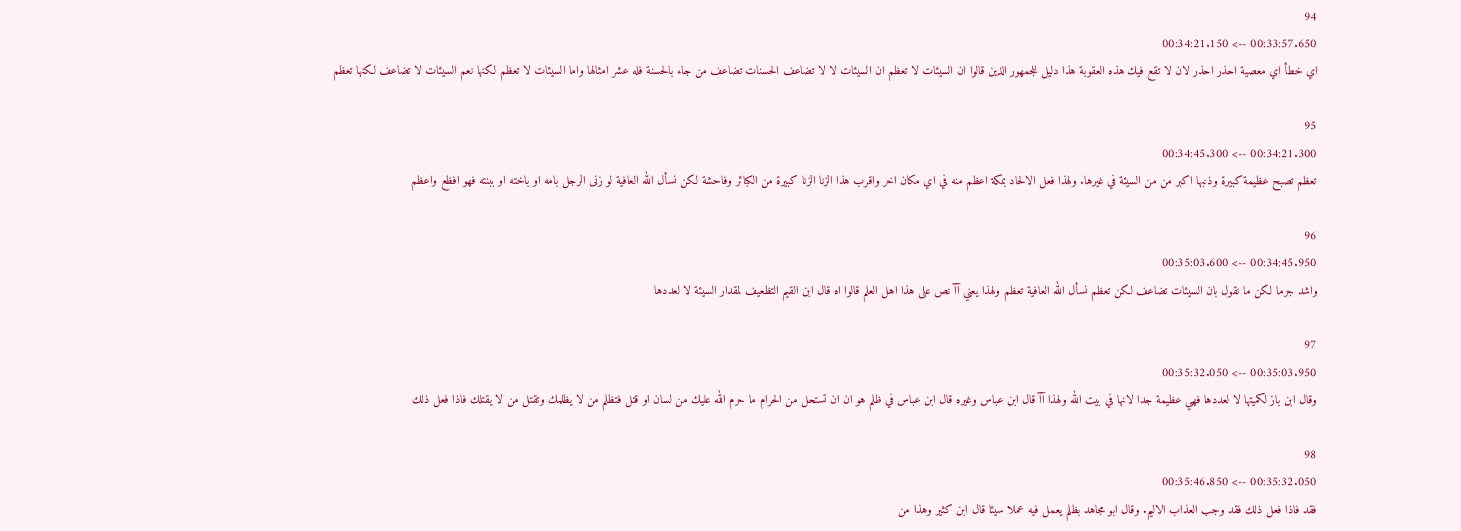94
00:33:57.650 --> 00:34:21.150
اي خطأ اي معصية احذر احذر لان لا تقع فيك هذه العقوبة هذا دليل للجمهور الذين قالوا ان السيئات لا تعظم ان السيئات لا لا تضاعف الحسنات تضاعف من جاء بالحسنة فله عشر امثالها واما السيئات لا تعظم لكنها نعم السيئات لا تضاعف لكنها تعظم

95
00:34:21.300 --> 00:34:45.300
تعظم تصبح عظيمة كبيرة وذنبها اكبر من من السيئة في غيرها. ولهذا فعل الالحاد بمكة اعظم منه في اي مكان اخر واقرب هذا الزنا الزنا كبيرة من الكبائر وفاحشة لكن نسأل الله العافية لو زنى الرجل بامه او باخته او ببنته فهو افظع واعظم

96
00:34:45.950 --> 00:35:03.600
واشد جرما لكن ما نقول بان السيئات تضاعف لكن تعظم نسأل الله العافية تعظم ولهذا يعني آآ نص على هذا اهل العلم قالوا اه قال ابن القيم التظعيف لمقدار السيئة لا لعددها

97
00:35:03.950 --> 00:35:32.050
وقال ابن باز لكميتها لا لعددها فهي عظيمة جدا لانها في بيت الله ولهذا آآ قال ابن عباس وغيره قال ابن عباس في ظلم هو ان ان تستحل من الحرام ما حرم الله عليك من لسان او قتل فتظلم من لا يظلمك وتقتل من لا يقتلك فاذا فعل ذلك

98
00:35:32.050 --> 00:35:46.850
فقد فاذا فعل ذلك فقد وجب العذاب الاليم. وقال ابو مجاهد بظلم يعمل فيه عملا سيئا قال ابن كثير وهذا من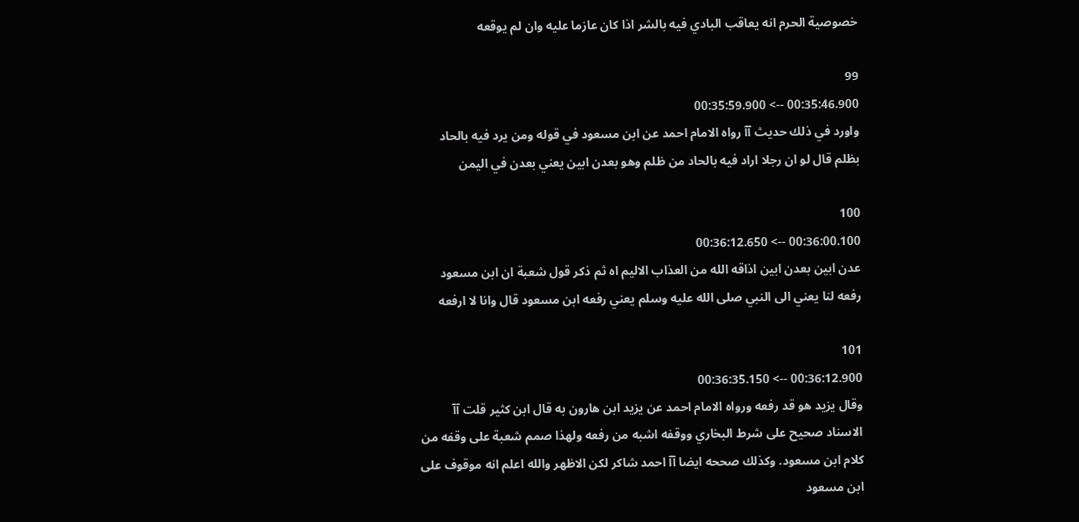خصوصية الحرم انه يعاقب البادي فيه بالشر اذا كان عازما عليه وان لم يوقعه

99
00:35:46.900 --> 00:35:59.900
واورد في ذلك حديث آآ رواه الامام احمد عن ابن مسعود في قوله ومن يرد فيه بالحاد بظلم قال لو ان رجلا اراد فيه بالحاد من ظلم وهو بعدن ابين يعني بعدن في اليمن

100
00:36:00.100 --> 00:36:12.650
عدن ابين بعدن ابين اذاقه الله من العذاب الاليم اه ثم ذكر قول شعبة ان ابن مسعود رفعه لنا يعني الى النبي صلى الله عليه وسلم يعني رفعه ابن مسعود قال وانا لا ارفعه

101
00:36:12.900 --> 00:36:35.150
وقال يزيد هو قد رفعه ورواه الامام احمد عن يزيد ابن هارون به قال ابن كثير قلت آآ الاسناد صحيح على شرط البخاري ووقفه اشبه من رفعه ولهذا صمم شعبة على وقفه من كلام ابن مسعود. وكذلك صححه ايضا آآ احمد شاكر لكن الاظهر والله اعلم انه موقوف على ابن مسعود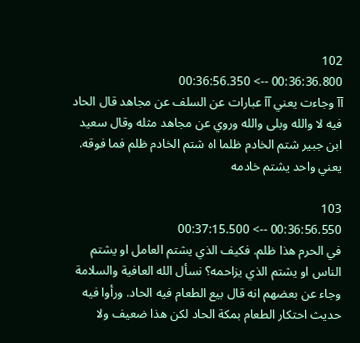102
00:36:36.800 --> 00:36:56.350
آآ وجاءت يعني آآ عبارات عن السلف عن مجاهد قال الحاد فيه لا والله وبلى والله وروي عن مجاهد مثله وقال سعيد ابن جبير شتم الخادم ظلما اه شتم الخادم ظلم فما فوقه. يعني واحد يشتم خادمه

103
00:36:56.550 --> 00:37:15.500
في الحرم هذا ظلم. فكيف الذي يشتم العامل او يشتم الناس او يشتم الذي يزاحمه؟ نسأل الله العافية والسلامة وجاء عن بعضهم انه قال بيع الطعام فيه الحاد. ورأوا فيه حديث احتكار الطعام بمكة الحاد لكن هذا ضعيف ولا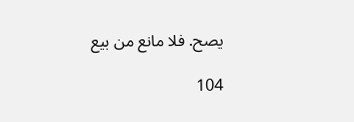يصح. فلا مانع من بيع

104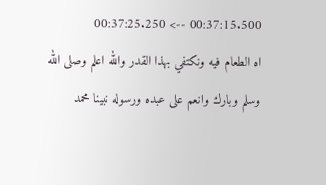00:37:15.500 --> 00:37:25.250
اه الطعام فيه ونكتفي بهذا القدر والله اعلم وصلى الله وسلم وبارك وانعم على عبده ورسوله نبينا محمد